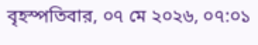বৃহস্পতিবার, ০৭ মে ২০২৬, ০৭:০১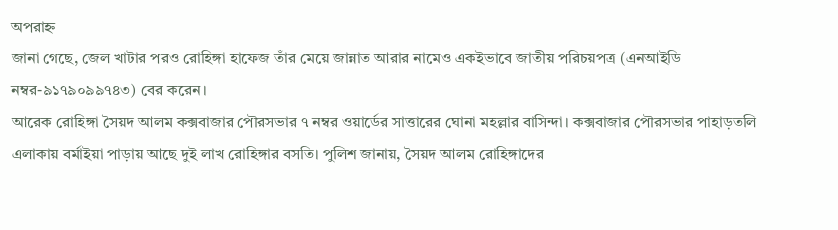অপরাহ্ন
জানা গেছে, জেল খাটার পরও রোহিঙ্গা হাফেজ তাঁর মেয়ে জান্নাত আরার নামেও একইভাবে জাতীয় পরিচয়পত্র (এনআইডি নম্বর-৯১৭৯০৯৯৭৪৩) বের করেন।
আরেক রোহিঙ্গা সৈয়দ আলম কক্সবাজার পৌরসভার ৭ নম্বর ওয়ার্ডের সাত্তারের ঘোনা মহল্লার বাসিন্দা। কক্সবাজার পৌরসভার পাহাড়তলি এলাকায় বর্মাইয়া পাড়ায় আছে দুই লাখ রোহিঙ্গার বসতি। পুলিশ জানায়, সৈয়দ আলম রোহিঙ্গাদের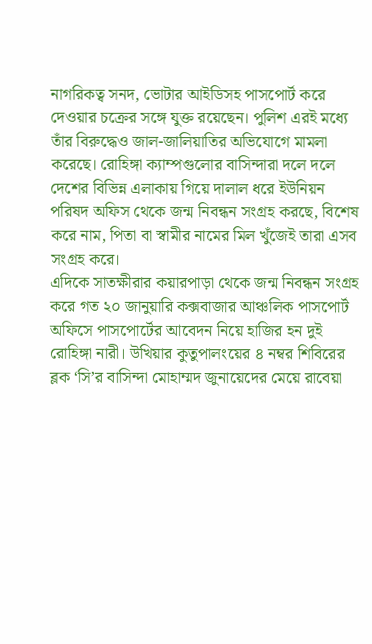নাগরিকত্ব সনদ, ভোটার আইডিসহ পাসপোর্ট করে দেওয়ার চক্রের সঙ্গে যুক্ত রয়েছেন। পুলিশ এরই মধ্যে তাঁর বিরুদ্ধেও জাল-জালিয়াতির অভিযোগে মামলা করেছে। রোহিঙ্গা ক্যাম্পগুলোর বাসিন্দারা দলে দলে দেশের বিভিন্ন এলাকায় গিয়ে দালাল ধরে ইউনিয়ন পরিষদ অফিস থেকে জন্ম নিবন্ধন সংগ্রহ করছে, বিশেষ করে নাম, পিতা বা স্বামীর নামের মিল খুঁজেই তারা এসব সংগ্রহ করে।
এদিকে সাতক্ষীরার কয়ারপাড়া থেকে জন্ম নিবন্ধন সংগ্রহ করে গত ২০ জানুয়ারি কক্সবাজার আঞ্চলিক পাসপোর্ট অফিসে পাসপোর্টের আবেদন নিয়ে হাজির হন দুই রোহিঙ্গা নারী। উখিয়ার কুতুপালংয়ের ৪ নম্বর শিবিরের ব্লক ‘সি’র বাসিন্দা মোহাম্মদ জুনায়েদের মেয়ে রাবেয়া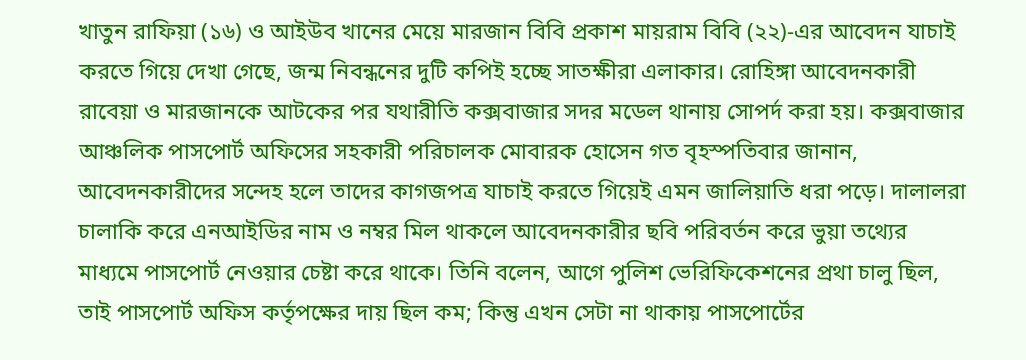খাতুন রাফিয়া (১৬) ও আইউব খানের মেয়ে মারজান বিবি প্রকাশ মায়রাম বিবি (২২)-এর আবেদন যাচাই করতে গিয়ে দেখা গেছে, জন্ম নিবন্ধনের দুটি কপিই হচ্ছে সাতক্ষীরা এলাকার। রোহিঙ্গা আবেদনকারী রাবেয়া ও মারজানকে আটকের পর যথারীতি কক্সবাজার সদর মডেল থানায় সোপর্দ করা হয়। কক্সবাজার আঞ্চলিক পাসপোর্ট অফিসের সহকারী পরিচালক মোবারক হোসেন গত বৃহস্পতিবার জানান, আবেদনকারীদের সন্দেহ হলে তাদের কাগজপত্র যাচাই করতে গিয়েই এমন জালিয়াতি ধরা পড়ে। দালালরা চালাকি করে এনআইডির নাম ও নম্বর মিল থাকলে আবেদনকারীর ছবি পরিবর্তন করে ভুয়া তথ্যের মাধ্যমে পাসপোর্ট নেওয়ার চেষ্টা করে থাকে। তিনি বলেন, আগে পুলিশ ভেরিফিকেশনের প্রথা চালু ছিল, তাই পাসপোর্ট অফিস কর্তৃপক্ষের দায় ছিল কম; কিন্তু এখন সেটা না থাকায় পাসপোর্টের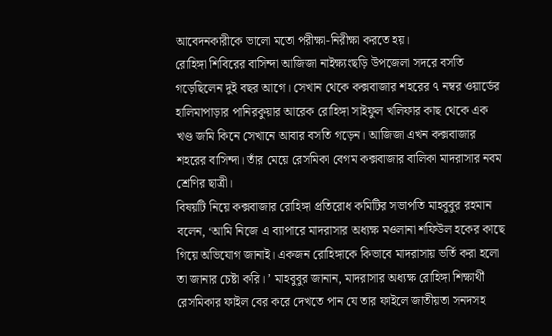আবেদনকারীকে ভালো মতো পরীক্ষা-নিরীক্ষা করতে হয়।
রোহিঙ্গা শিবিরের বাসিন্দা আজিজা নাইক্ষ্যংছড়ি উপজেলা সদরে বসতি গড়েছিলেন দুই বছর আগে। সেখান থেকে কক্সবাজার শহরের ৭ নম্বর ওয়ার্ডের হালিমাপাড়ার পানিরকুয়ার আরেক রোহিঙ্গা সাইফুল খলিফার কাছ থেকে এক খণ্ড জমি কিনে সেখানে আবার বসতি গড়েন। আজিজা এখন কক্সবাজার শহরের বাসিন্দা। তাঁর মেয়ে রেসমিকা বেগম কক্সবাজার বালিকা মাদরাসার নবম শ্রেণির ছাত্রী।
বিষয়টি নিয়ে কক্সবাজার রোহিঙ্গা প্রতিরোধ কমিটির সভাপতি মাহবুবুর রহমান বলেন, ‘আমি নিজে এ ব্যাপারে মাদরাসার অধ্যক্ষ মওলানা শফিউল হকের কাছে গিয়ে অভিযোগ জানাই। একজন রোহিঙ্গাকে কিভাবে মাদরাসায় ভর্তি করা হলো তা জানার চেষ্টা করি। ’ মাহবুবুর জানান, মাদরাসার অধ্যক্ষ রোহিঙ্গা শিক্ষার্থী রেসমিকার ফাইল বের করে দেখতে পান যে তার ফাইলে জাতীয়তা সনদসহ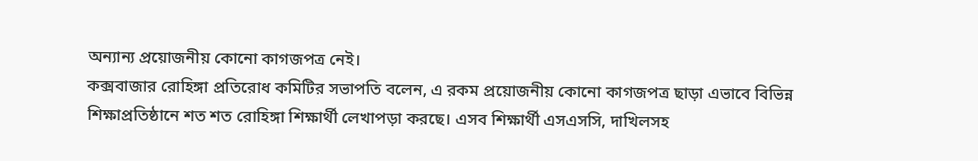অন্যান্য প্রয়োজনীয় কোনো কাগজপত্র নেই।
কক্সবাজার রোহিঙ্গা প্রতিরোধ কমিটির সভাপতি বলেন, এ রকম প্রয়োজনীয় কোনো কাগজপত্র ছাড়া এভাবে বিভিন্ন শিক্ষাপ্রতিষ্ঠানে শত শত রোহিঙ্গা শিক্ষার্থী লেখাপড়া করছে। এসব শিক্ষার্থী এসএসসি, দাখিলসহ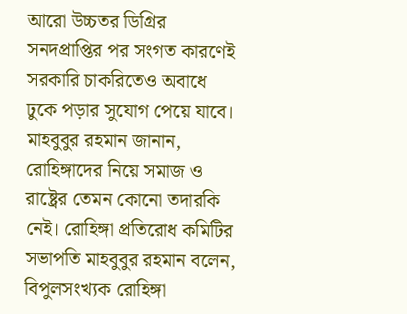আরো উচ্চতর ডিগ্রির সনদপ্রাপ্তির পর সংগত কারণেই সরকারি চাকরিতেও অবাধে ঢুকে পড়ার সুযোগ পেয়ে যাবে।
মাহবুবুর রহমান জানান, রোহিঙ্গাদের নিয়ে সমাজ ও রাষ্ট্রের তেমন কোনো তদারকি নেই। রোহিঙ্গা প্রতিরোধ কমিটির সভাপতি মাহবুবুর রহমান বলেন, বিপুলসংখ্যক রোহিঙ্গা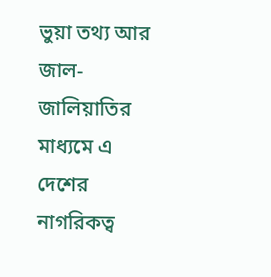ভুয়া তথ্য আর জাল-জালিয়াতির মাধ্যমে এ দেশের নাগরিকত্ব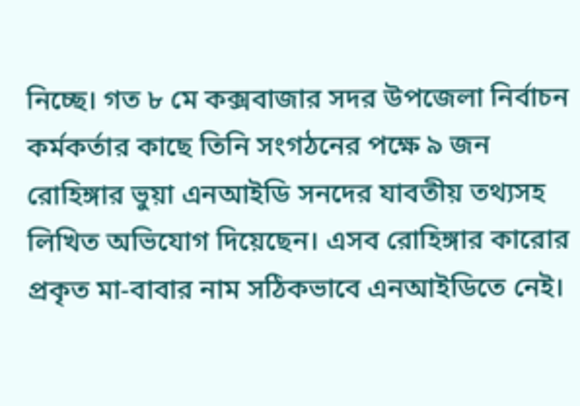নিচ্ছে। গত ৮ মে কক্সবাজার সদর উপজেলা নির্বাচন কর্মকর্তার কাছে তিনি সংগঠনের পক্ষে ৯ জন রোহিঙ্গার ভুয়া এনআইডি সনদের যাবতীয় তথ্যসহ লিখিত অভিযোগ দিয়েছেন। এসব রোহিঙ্গার কারোর প্রকৃত মা-বাবার নাম সঠিকভাবে এনআইডিতে নেই।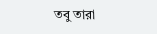তবু তারা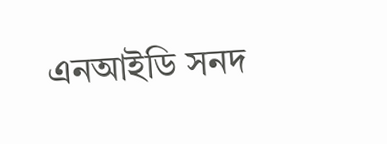এনআইডি সনদ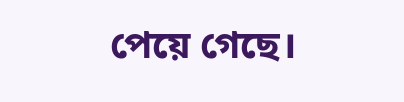পেয়ে গেছে।